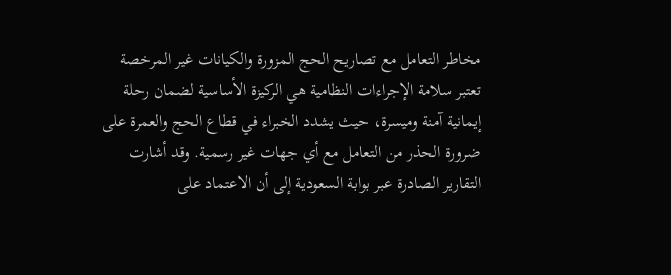مخاطر التعامل مع تصاريح الحج المزورة والكيانات غير المرخصة
تعتبر سلامة الإجراءات النظامية هي الركيزة الأساسية لضمان رحلة إيمانية آمنة وميسرة، حيث يشدد الخبراء في قطاع الحج والعمرة على ضرورة الحذر من التعامل مع أي جهات غير رسمية. وقد أشارت التقارير الصادرة عبر بوابة السعودية إلى أن الاعتماد على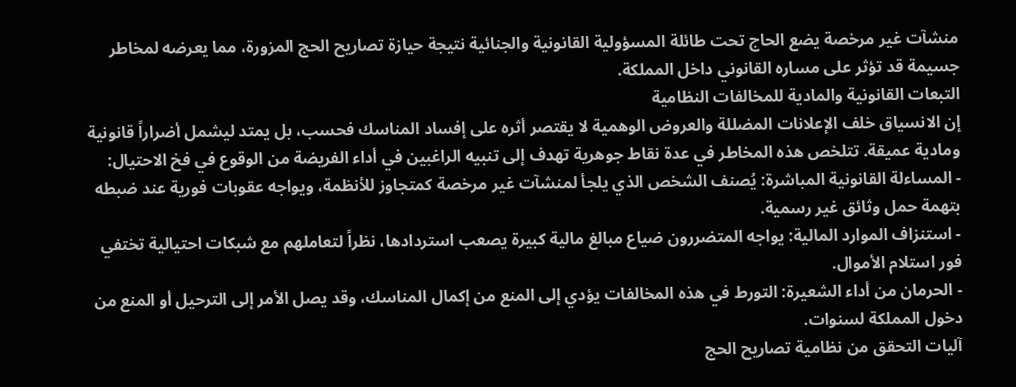منشآت غير مرخصة يضع الحاج تحت طائلة المسؤولية القانونية والجنائية نتيجة حيازة تصاريح الحج المزورة، مما يعرضه لمخاطر جسيمة قد تؤثر على مساره القانوني داخل المملكة.
التبعات القانونية والمادية للمخالفات النظامية
إن الانسياق خلف الإعلانات المضللة والعروض الوهمية لا يقتصر أثره على إفساد المناسك فحسب، بل يمتد ليشمل أضراراً قانونية ومادية عميقة. تتلخص هذه المخاطر في عدة نقاط جوهرية تهدف إلى تنبيه الراغبين في أداء الفريضة من الوقوع في فخ الاحتيال:
- المساءلة القانونية المباشرة: يُصنف الشخص الذي يلجأ لمنشآت غير مرخصة كمتجاوز للأنظمة، ويواجه عقوبات فورية عند ضبطه بتهمة حمل وثائق غير رسمية.
- استنزاف الموارد المالية: يواجه المتضررون ضياع مبالغ مالية كبيرة يصعب استردادها، نظراً لتعاملهم مع شبكات احتيالية تختفي فور استلام الأموال.
- الحرمان من أداء الشعيرة: التورط في هذه المخالفات يؤدي إلى المنع من إكمال المناسك، وقد يصل الأمر إلى الترحيل أو المنع من دخول المملكة لسنوات.
آليات التحقق من نظامية تصاريح الحج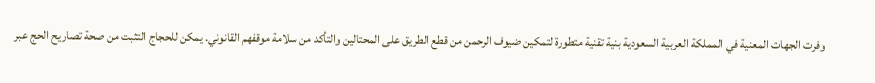وفرت الجهات المعنية في المملكة العربية السعودية بنية تقنية متطورة لتمكين ضيوف الرحمن من قطع الطريق على المحتالين والتأكد من سلامة موقفهم القانوني. يمكن للحجاج التثبت من صحة تصاريح الحج عبر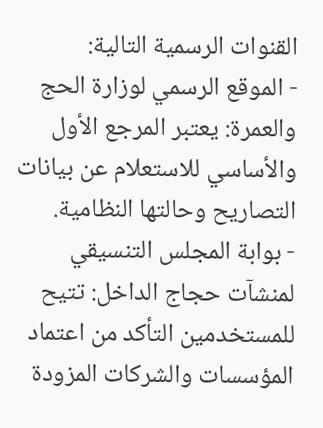القنوات الرسمية التالية:
- الموقع الرسمي لوزارة الحج والعمرة: يعتبر المرجع الأول والأساسي للاستعلام عن بيانات التصاريح وحالتها النظامية.
- بوابة المجلس التنسيقي لمنشآت حجاج الداخل: تتيح للمستخدمين التأكد من اعتماد المؤسسات والشركات المزودة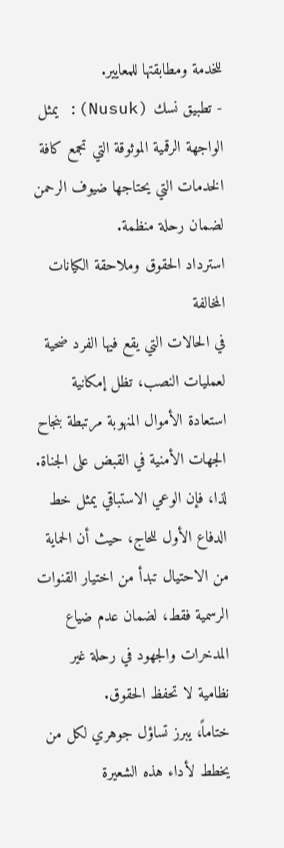للخدمة ومطابقتها للمعايير.
- تطبيق نسك (Nusuk): يمثل الواجهة الرقمية الموثوقة التي تجمع كافة الخدمات التي يحتاجها ضيوف الرحمن لضمان رحلة منظمة.
استرداد الحقوق وملاحقة الكيانات المخالفة
في الحالات التي يقع فيها الفرد ضحية لعمليات النصب، تظل إمكانية استعادة الأموال المنهوبة مرتبطة بنجاح الجهات الأمنية في القبض على الجناة. لذا، فإن الوعي الاستباقي يمثل خط الدفاع الأول للحاج، حيث أن الحماية من الاحتيال تبدأ من اختيار القنوات الرسمية فقط، لضمان عدم ضياع المدخرات والجهود في رحلة غير نظامية لا تحفظ الحقوق.
ختاماً، يبرز تساؤل جوهري لكل من يخطط لأداء هذه الشعيرة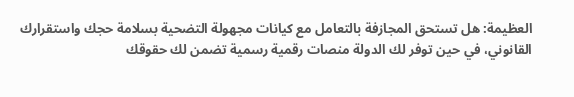العظيمة: هل تستحق المجازفة بالتعامل مع كيانات مجهولة التضحية بسلامة حجك واستقرارك القانوني، في حين توفر لك الدولة منصات رقمية رسمية تضمن لك حقوقك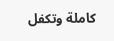كاملة وتكفل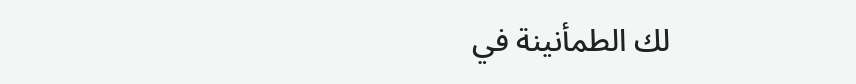لك الطمأنينة في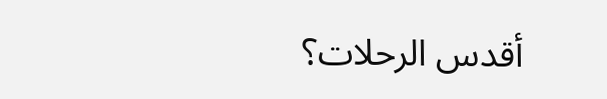أقدس الرحلات؟